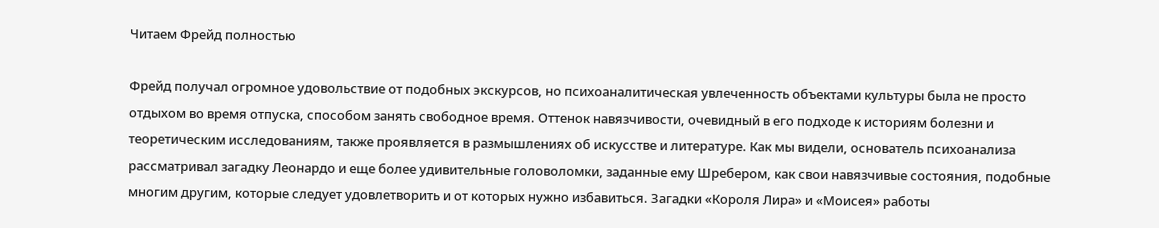Читаем Фрейд полностью

Фрейд получал огромное удовольствие от подобных экскурсов, но психоаналитическая увлеченность объектами культуры была не просто отдыхом во время отпуска, способом занять свободное время. Оттенок навязчивости, очевидный в его подходе к историям болезни и теоретическим исследованиям, также проявляется в размышлениях об искусстве и литературе. Как мы видели, основатель психоанализа рассматривал загадку Леонардо и еще более удивительные головоломки, заданные ему Шребером, как свои навязчивые состояния, подобные многим другим, которые следует удовлетворить и от которых нужно избавиться. Загадки «Короля Лира» и «Моисея» работы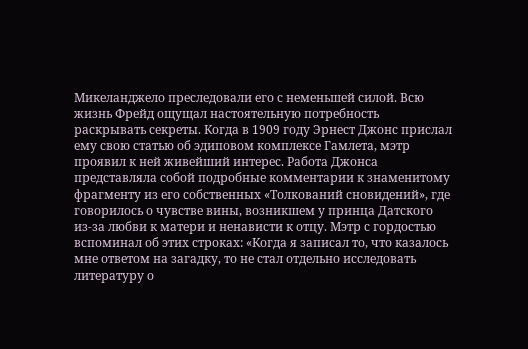Микеланджело преследовали его с неменьшей силой. Всю жизнь Фрейд ощущал настоятельную потребность раскрывать секреты. Когда в 1909 году Эрнест Джонс прислал ему свою статью об эдиповом комплексе Гамлета, мэтр проявил к ней живейший интерес. Работа Джонса представляла собой подробные комментарии к знаменитому фрагменту из его собственных «Толкований сновидений», где говорилось о чувстве вины, возникшем у принца Датского из-за любви к матери и ненависти к отцу. Мэтр с гордостью вспоминал об этих строках: «Когда я записал то, что казалось мне ответом на загадку, то не стал отдельно исследовать литературу о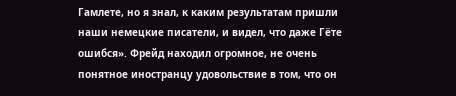Гамлете, но я знал, к каким результатам пришли наши немецкие писатели, и видел, что даже Гёте ошибся». Фрейд находил огромное, не очень понятное иностранцу удовольствие в том, что он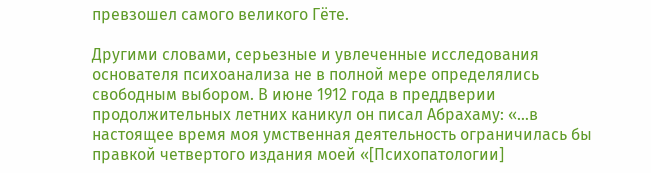превзошел самого великого Гёте.

Другими словами, серьезные и увлеченные исследования основателя психоанализа не в полной мере определялись свободным выбором. В июне 1912 года в преддверии продолжительных летних каникул он писал Абрахаму: «…в настоящее время моя умственная деятельность ограничилась бы правкой четвертого издания моей «[Психопатологии]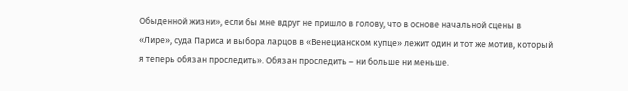Обыденной жизни», если бы мне вдруг не пришло в голову, что в основе начальной сцены в «Лире», суда Париса и выбора ларцов в «Венецианском купце» лежит один и тот же мотив, который я теперь обязан проследить». Обязан проследить – ни больше ни меньше.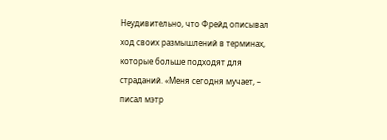Неудивительно, что Фрейд описывал ход своих размышлений в терминах, которые больше подходят для страданий. «Меня сегодня мучает, – писал мэтр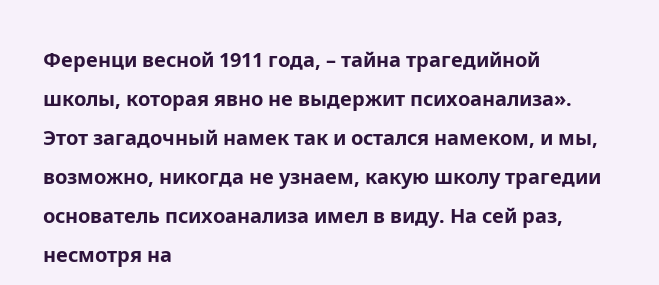Ференци весной 1911 года, – тайна трагедийной школы, которая явно не выдержит психоанализа». Этот загадочный намек так и остался намеком, и мы, возможно, никогда не узнаем, какую школу трагедии основатель психоанализа имел в виду. На сей раз, несмотря на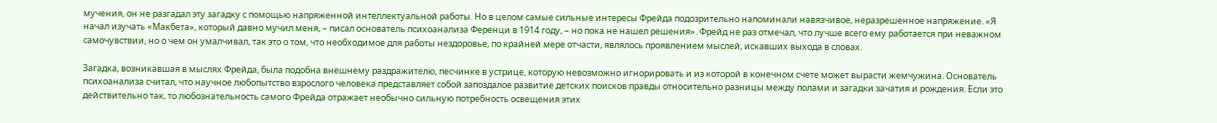мучения, он не разгадал эту загадку с помощью напряженной интеллектуальной работы. Но в целом самые сильные интересы Фрейда подозрительно напоминали навязчивое, неразрешенное напряжение. «Я начал изучать «Макбета», который давно мучил меня, – писал основатель психоанализа Ференци в 1914 году, – но пока не нашел решения». Фрейд не раз отмечал, что лучше всего ему работается при неважном самочувствии, но о чем он умалчивал, так это о том, что необходимое для работы нездоровье, по крайней мере отчасти, являлось проявлением мыслей, искавших выхода в словах.

Загадка, возникавшая в мыслях Фрейда, была подобна внешнему раздражителю, песчинке в устрице, которую невозможно игнорировать и из которой в конечном счете может вырасти жемчужина. Основатель психоанализа считал, что научное любопытство взрослого человека представляет собой запоздалое развитие детских поисков правды относительно разницы между полами и загадки зачатия и рождения. Если это действительно так, то любознательность самого Фрейда отражает необычно сильную потребность освещения этих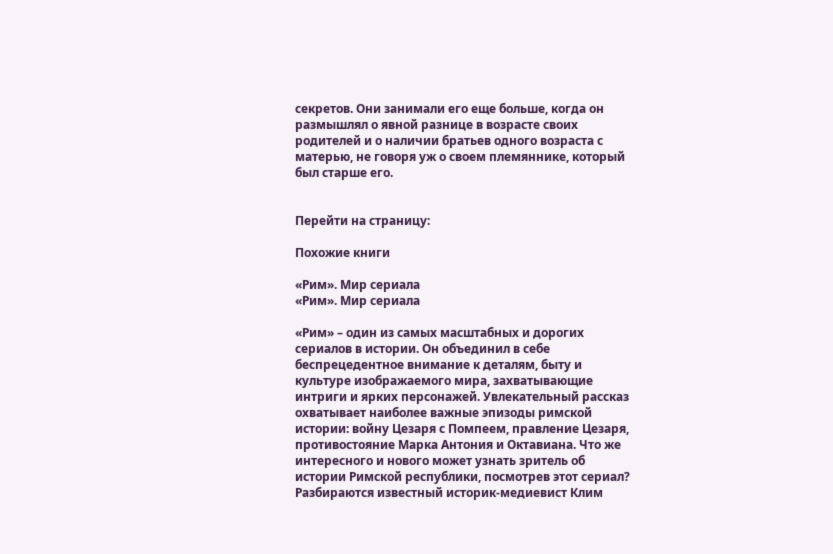секретов. Они занимали его еще больше, когда он размышлял о явной разнице в возрасте своих родителей и о наличии братьев одного возраста с матерью, не говоря уж о своем племяннике, который был старше его.


Перейти на страницу:

Похожие книги

«Рим». Мир сериала
«Рим». Мир сериала

«Рим» – один из самых масштабных и дорогих сериалов в истории. Он объединил в себе беспрецедентное внимание к деталям, быту и культуре изображаемого мира, захватывающие интриги и ярких персонажей. Увлекательный рассказ охватывает наиболее важные эпизоды римской истории: войну Цезаря с Помпеем, правление Цезаря, противостояние Марка Антония и Октавиана. Что же интересного и нового может узнать зритель об истории Римской республики, посмотрев этот сериал? Разбираются известный историк-медиевист Клим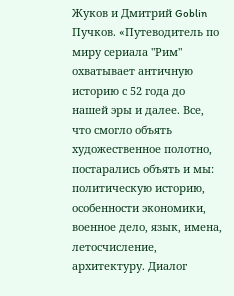Жуков и Дмитрий Goblin Пучков. «Путеводитель по миру сериала "Рим" охватывает античную историю с 52 года до нашей эры и далее. Все, что смогло объять художественное полотно, постарались объять и мы: политическую историю, особенности экономики, военное дело, язык, имена, летосчисление, архитектуру. Диалог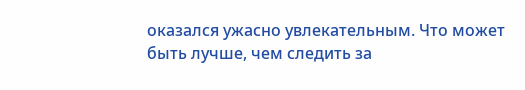оказался ужасно увлекательным. Что может быть лучше, чем следить за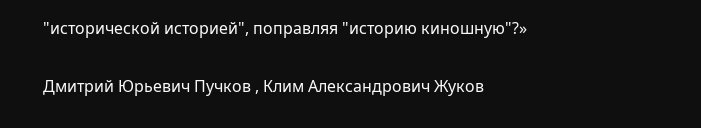"исторической историей", поправляя "историю киношную"?»

Дмитрий Юрьевич Пучков , Клим Александрович Жуков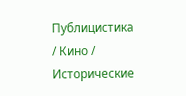Публицистика / Кино / Исторические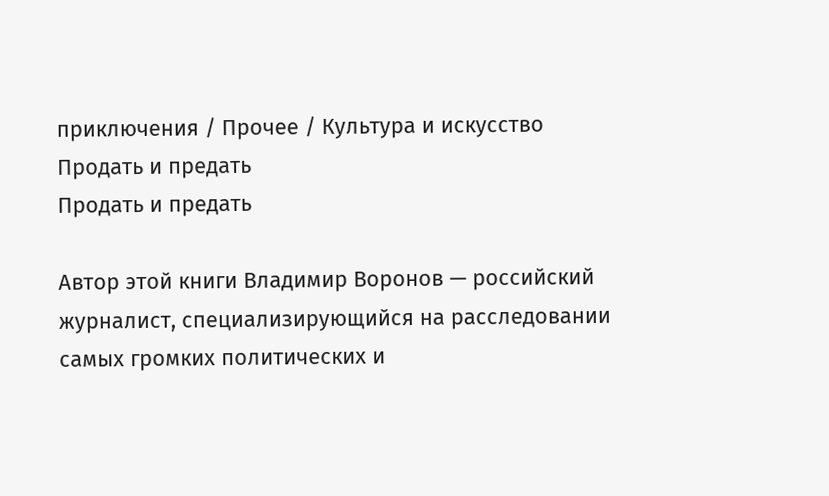приключения / Прочее / Культура и искусство
Продать и предать
Продать и предать

Автор этой книги Владимир Воронов — российский журналист, специализирующийся на расследовании самых громких политических и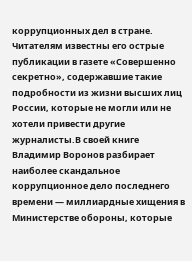коррупционных дел в стране. Читателям известны его острые публикации в газете «Совершенно секретно», содержавшие такие подробности из жизни высших лиц России, которые не могли или не хотели привести другие журналисты.В своей книге Владимир Воронов разбирает наиболее скандальное коррупционное дело последнего времени — миллиардные хищения в Министерстве обороны, которые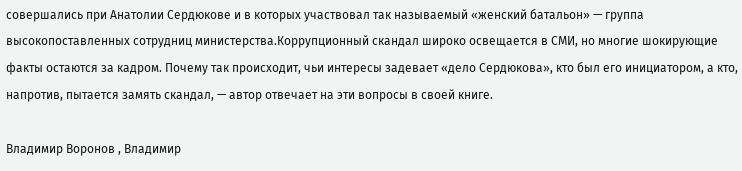совершались при Анатолии Сердюкове и в которых участвовал так называемый «женский батальон» — группа высокопоставленных сотрудниц министерства.Коррупционный скандал широко освещается в СМИ, но многие шокирующие факты остаются за кадром. Почему так происходит, чьи интересы задевает «дело Сердюкова», кто был его инициатором, а кто, напротив, пытается замять скандал, — автор отвечает на эти вопросы в своей книге.

Владимир Воронов , Владимир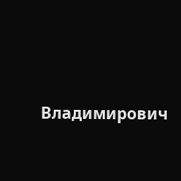Владимирович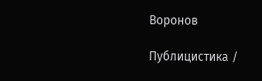Воронов

Публицистика /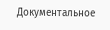Документальное